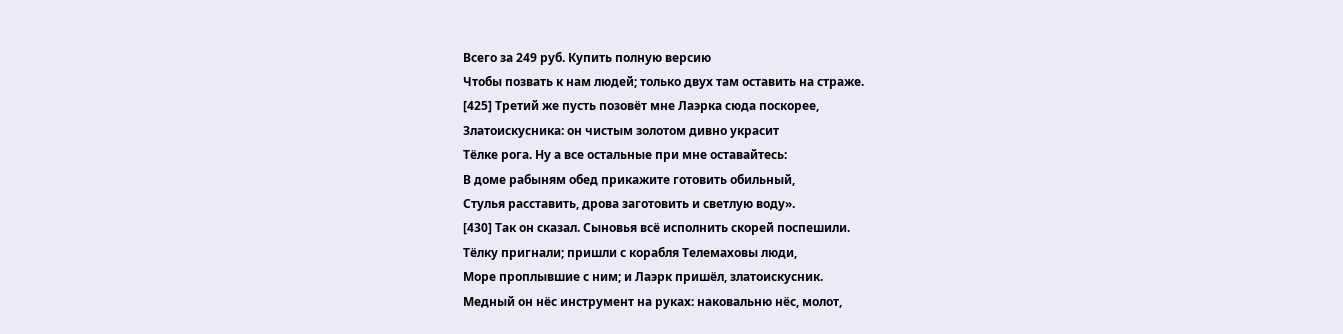Всего за 249 руб. Купить полную версию
Чтобы позвать к нам людей; только двух там оставить на страже.
[425] Третий же пусть позовёт мне Лаэрка сюда поскорее,
Златоискусника: он чистым золотом дивно украсит
Тёлке рога. Ну а все остальные при мне оставайтесь:
В доме рабыням обед прикажите готовить обильный,
Стулья расставить, дрова заготовить и светлую воду».
[430] Так он сказал. Сыновья всё исполнить скорей поспешили.
Тёлку пригнали; пришли с корабля Телемаховы люди,
Море проплывшие с ним; и Лаэрк пришёл, златоискусник.
Медный он нёс инструмент на руках: наковальню нёс, молот,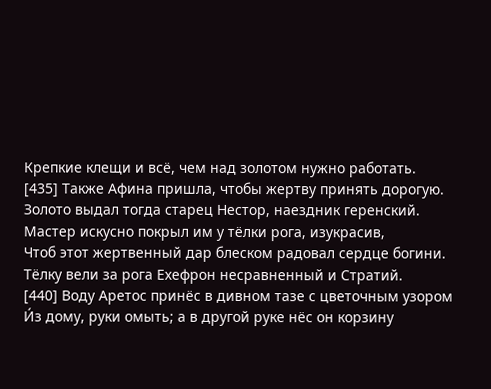Крепкие клещи и всё, чем над золотом нужно работать.
[435] Также Афина пришла, чтобы жертву принять дорогую.
Золото выдал тогда старец Нестор, наездник геренский.
Мастер искусно покрыл им у тёлки рога, изукрасив,
Чтоб этот жертвенный дар блеском радовал сердце богини.
Тёлку вели за рога Ехефрон несравненный и Стратий.
[440] Воду Аретос принёс в дивном тазе с цветочным узором
И́з дому, руки омыть; а в другой руке нёс он корзину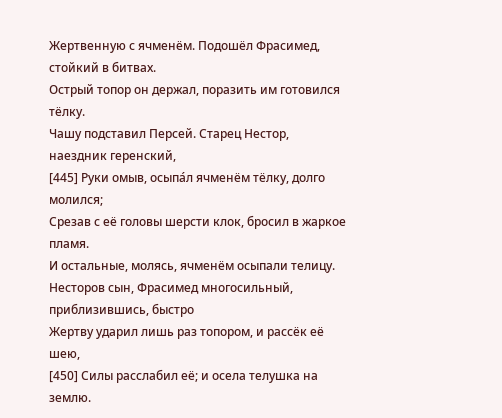Жертвенную с ячменём. Подошёл Фрасимед, стойкий в битвах.
Острый топор он держал, поразить им готовился тёлку.
Чашу подставил Персей. Старец Нестор, наездник геренский,
[445] Руки омыв, осыпа́л ячменём тёлку, долго молился;
Срезав с её головы шерсти клок, бросил в жаркое пламя.
И остальные, молясь, ячменём осыпали телицу.
Несторов сын, Фрасимед многосильный, приблизившись, быстро
Жертву ударил лишь раз топором, и рассёк её шею,
[450] Силы расслабил её; и осела телушка на землю.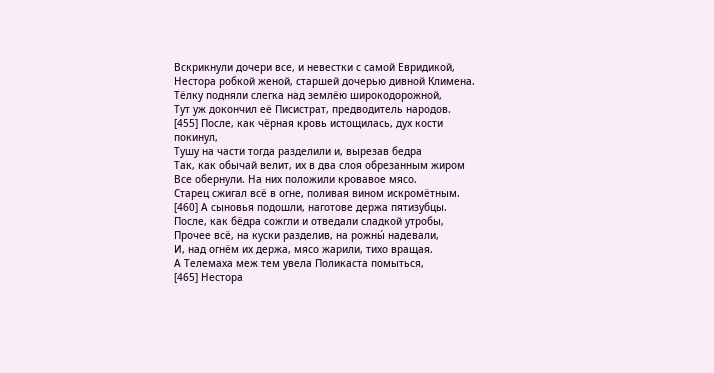Вскрикнули дочери все, и невестки с самой Евридикой,
Нестора робкой женой, старшей дочерью дивной Климена.
Тёлку подняли слегка над землёю широкодорожной,
Тут уж докончил её Писистрат, предводитель народов.
[455] После, как чёрная кровь истощилась, дух кости покинул,
Тушу на части тогда разделили и, вырезав бедра
Так, как обычай велит, их в два слоя обрезанным жиром
Все обернули. На них положили кровавое мясо.
Старец сжигал всё в огне, поливая вином искромётным.
[460] А сыновья подошли, наготове держа пятизубцы.
После, как бёдра сожгли и отведали сладкой утробы,
Прочее всё, на куски разделив, на рожны́ надевали,
И, над огнём их держа, мясо жарили, тихо вращая.
А Телемаха меж тем увела Поликаста помыться,
[465] Нестора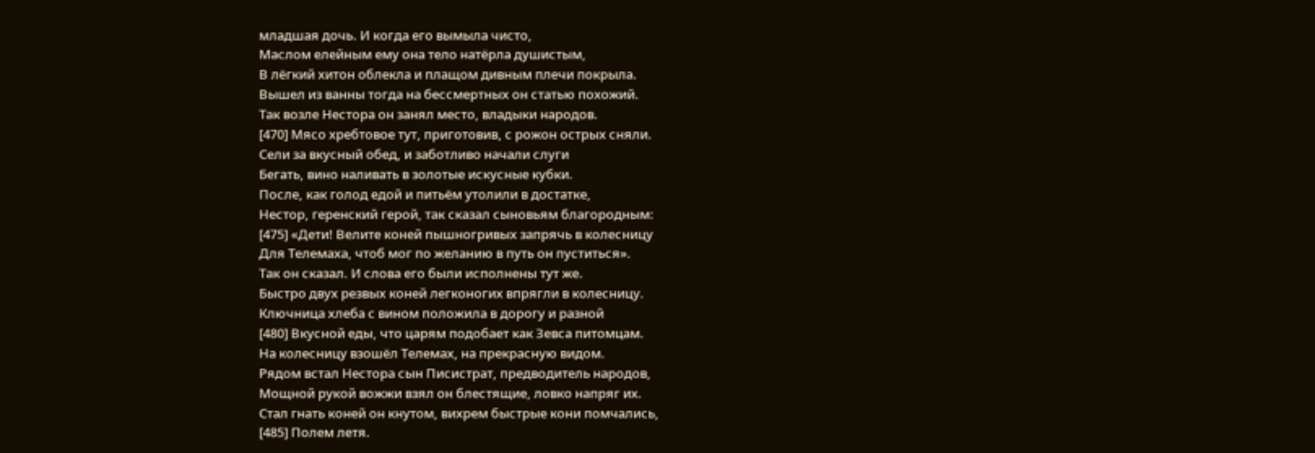младшая дочь. И когда его вымыла чисто,
Маслом елейным ему она тело натёрла душистым,
В лёгкий хитон облекла и плащом дивным плечи покрыла.
Вышел из ванны тогда на бессмертных он статью похожий.
Так возле Нестора он занял место, владыки народов.
[470] Мясо хребтовое тут, приготовив, с рожон острых сняли.
Сели за вкусный обед, и заботливо начали слуги
Бегать, вино наливать в золотые искусные кубки.
После, как голод едой и питьём утолили в достатке,
Нестор, геренский герой, так сказал сыновьям благородным:
[475] «Дети! Велите коней пышногривых запрячь в колесницу
Для Телемаха, чтоб мог по желанию в путь он пуститься».
Так он сказал. И слова его были исполнены тут же.
Быстро двух резвых коней легконогих впрягли в колесницу.
Ключница хлеба с вином положила в дорогу и разной
[480] Вкусной еды, что царям подобает как Зевса питомцам.
На колесницу взошёл Телемах, на прекрасную видом.
Рядом встал Нестора сын Писистрат, предводитель народов,
Мощной рукой вожжи взял он блестящие, ловко напряг их.
Стал гнать коней он кнутом, вихрем быстрые кони помчались,
[485] Полем летя.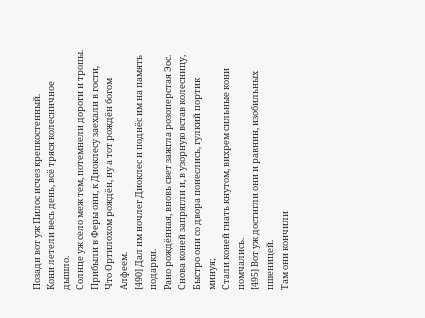Позади вот уж Пилос исчез крепкостенный.
Кони летели весь день, всё тряся колесничное дышло.
Солнце уж село меж тем, потемнели дороги и тропы.
Прибыли в Феры они, к Диоклесу заехали в гости,
Что Ортилохом рождён, ну а тот рождён богом Алфеем.
[490] Дал им ночлег Диоклес и поднёс им на память подарки.
Рано рождённая, вновь свет зажгла розоперстая Эос.
Снова коней запрягли и, в узорную встав колесницу,
Быстро они со двора понеслись, гулкий портик минуя;
Стали коней гнать кнутом, вихрем сильные кони помчались.
[495] Вот уж достигли они и равнин, изобильных пшеницей.
Там они кончили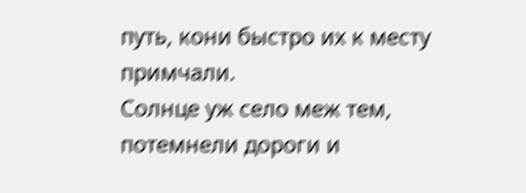путь, кони быстро их к месту примчали.
Солнце уж село меж тем, потемнели дороги и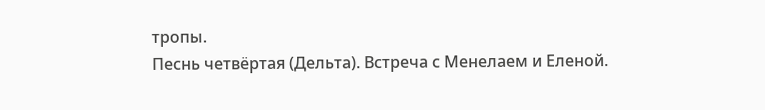тропы.
Песнь четвёртая (Дельта). Встреча с Менелаем и Еленой.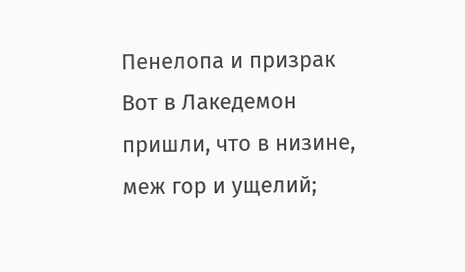Пенелопа и призрак
Вот в Лакедемон пришли, что в низине, меж гор и ущелий;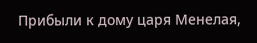Прибыли к дому царя Менелая,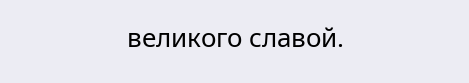великого славой.